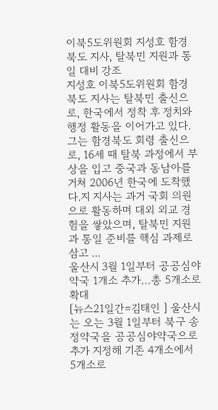이북5도위원회 지성호 함경북도 지사, 탈북민 지원과 통일 대비 강조
지성호 이북5도위원회 함경북도 지사는 탈북민 출신으로, 한국에서 정착 후 정치와 행정 활동을 이어가고 있다.그는 함경북도 회령 출신으로, 16세 때 탈북 과정에서 부상을 입고 중국과 동남아를 거쳐 2006년 한국에 도착했다.지 지사는 과거 국회 의원으로 활동하며 대외 외교 경험을 쌓았으며, 탈북민 지원과 통일 준비를 핵심 과제로 삼고 ...
울산시 3월 1일부터 공공심야약국 1개소 추가…총 5개소로 확대
[뉴스21일간=김태인 ] 울산시는 오는 3월 1일부터 북구 송정약국을 공공심야약국으로 추가 지정해 기존 4개소에서 5개소로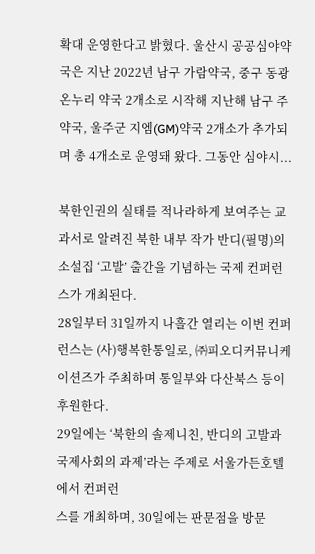확대 운영한다고 밝혔다. 울산시 공공심야약국은 지난 2022년 남구 가람약국, 중구 동광온누리 약국 2개소로 시작해 지난해 남구 주약국, 울주군 지엠(GM)약국 2개소가 추가되며 총 4개소로 운영돼 왔다. 그동안 심야시...

북한인권의 실태를 적나라하게 보여주는 교과서로 알려진 북한 내부 작가 반디(필명)의 소설집 ‘고발’ 출간을 기념하는 국제 컨퍼런스가 개최된다.
28일부터 31일까지 나흘간 열리는 이번 컨퍼런스는 (사)행복한통일로, ㈜피오디커뮤니케이션즈가 주최하며 통일부와 다산북스 등이 후원한다.
29일에는 ‘북한의 솔제니친, 반디의 고발과 국제사회의 과제’라는 주제로 서울가든호텔에서 컨퍼런
스를 개최하며, 30일에는 판문점을 방문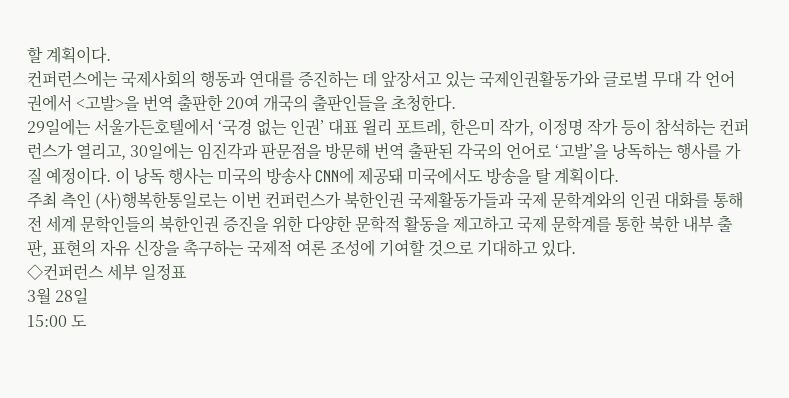할 계획이다.
컨퍼런스에는 국제사회의 행동과 연대를 증진하는 데 앞장서고 있는 국제인권활동가와 글로벌 무대 각 언어권에서 <고발>을 번역 출판한 20여 개국의 출판인들을 초청한다.
29일에는 서울가든호텔에서 ‘국경 없는 인권’ 대표 윌리 포트레, 한은미 작가, 이정명 작가 등이 참석하는 컨퍼런스가 열리고, 30일에는 임진각과 판문점을 방문해 번역 출판된 각국의 언어로 ‘고발’을 낭독하는 행사를 가질 예정이다. 이 낭독 행사는 미국의 방송사 CNN에 제공돼 미국에서도 방송을 탈 계획이다.
주최 측인 (사)행복한통일로는 이번 컨퍼런스가 북한인권 국제활동가들과 국제 문학계와의 인권 대화를 통해 전 세계 문학인들의 북한인권 증진을 위한 다양한 문학적 활동을 제고하고 국제 문학계를 통한 북한 내부 출판, 표현의 자유 신장을 촉구하는 국제적 여론 조성에 기여할 것으로 기대하고 있다.
◇컨퍼런스 세부 일정표
3월 28일
15:00 도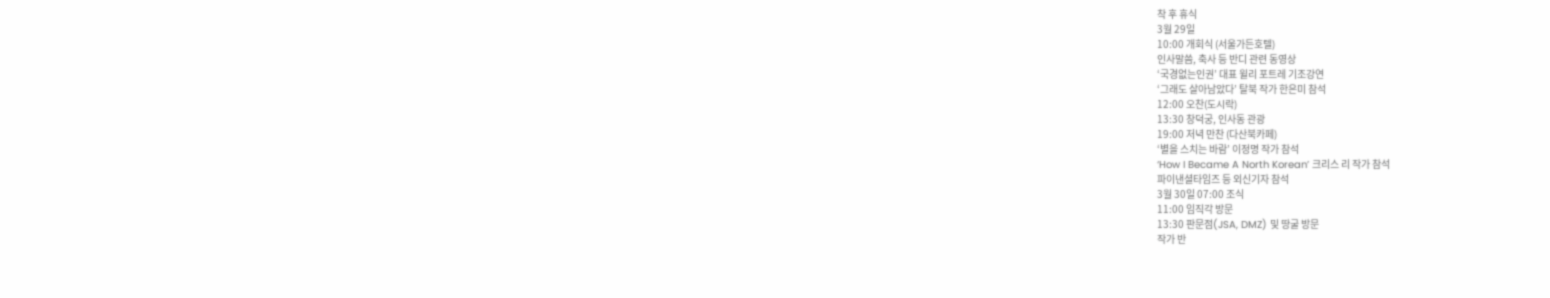착 후 휴식
3월 29일
10:00 개회식 (서울가든호텔)
인사말씀, 축사 등 반디 관련 동영상
‘국경없는인권’ 대표 윌리 포트레 기조강연
‘그래도 살아남았다’ 탈북 작가 한은미 참석
12:00 오찬(도시락)
13:30 창덕궁, 인사동 관광
19:00 저녁 만찬 (다산북카페)
‘별을 스치는 바람’ 이정명 작가 참석
‘How I Became A North Korean’ 크리스 리 작가 참석
파이낸셜타임즈 등 외신기자 참석
3월 30일 07:00 조식
11:00 임직각 방문
13:30 판문점(JSA, DMZ) 및 땅굴 방문
작가 반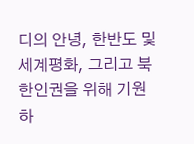디의 안녕, 한반도 및 세계평화, 그리고 북한인권을 위해 기원하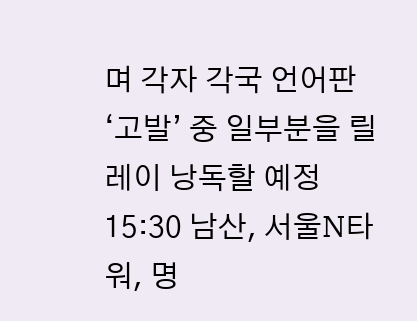며 각자 각국 언어판 ‘고발’ 중 일부분을 릴레이 낭독할 예정
15:30 남산, 서울N타워, 명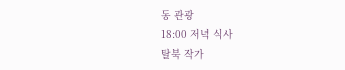동 관광
18:00 저녁 식사
탈북 작가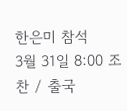한은미 참석
3월 31일 8:00 조찬 / 출국